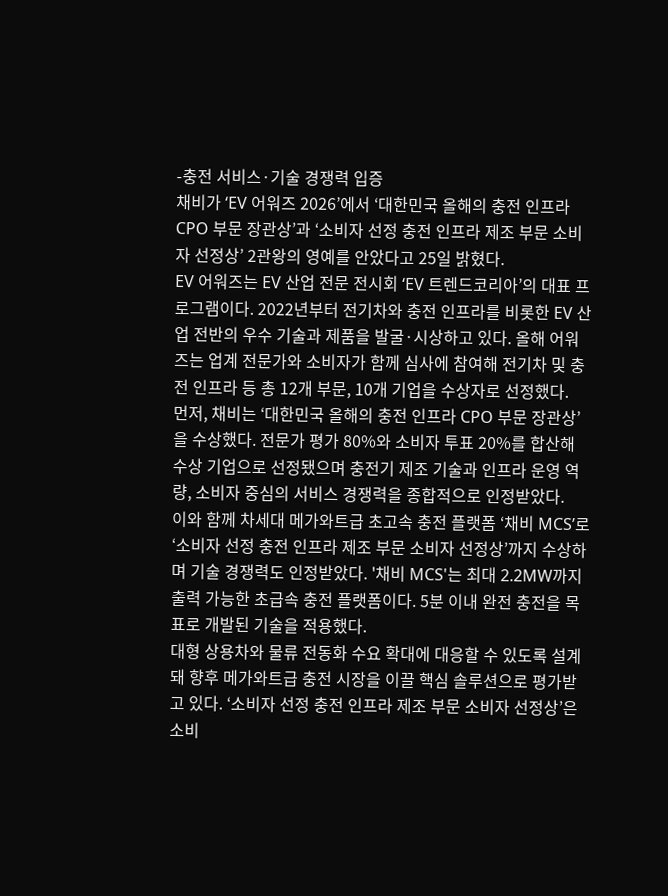-충전 서비스·기술 경쟁력 입증
채비가 ‘EV 어워즈 2026’에서 ‘대한민국 올해의 충전 인프라 CPO 부문 장관상’과 ‘소비자 선정 충전 인프라 제조 부문 소비자 선정상’ 2관왕의 영예를 안았다고 25일 밝혔다.
EV 어워즈는 EV 산업 전문 전시회 ‘EV 트렌드코리아’의 대표 프로그램이다. 2022년부터 전기차와 충전 인프라를 비롯한 EV 산업 전반의 우수 기술과 제품을 발굴·시상하고 있다. 올해 어워즈는 업계 전문가와 소비자가 함께 심사에 참여해 전기차 및 충전 인프라 등 총 12개 부문, 10개 기업을 수상자로 선정했다.
먼저, 채비는 ‘대한민국 올해의 충전 인프라 CPO 부문 장관상’을 수상했다. 전문가 평가 80%와 소비자 투표 20%를 합산해 수상 기업으로 선정됐으며 충전기 제조 기술과 인프라 운영 역량, 소비자 중심의 서비스 경쟁력을 종합적으로 인정받았다.
이와 함께 차세대 메가와트급 초고속 충전 플랫폼 ‘채비 MCS’로 ‘소비자 선정 충전 인프라 제조 부문 소비자 선정상’까지 수상하며 기술 경쟁력도 인정받았다. '채비 MCS'는 최대 2.2MW까지 출력 가능한 초급속 충전 플랫폼이다. 5분 이내 완전 충전을 목표로 개발된 기술을 적용했다.
대형 상용차와 물류 전동화 수요 확대에 대응할 수 있도록 설계돼 향후 메가와트급 충전 시장을 이끌 핵심 솔루션으로 평가받고 있다. ‘소비자 선정 충전 인프라 제조 부문 소비자 선정상’은 소비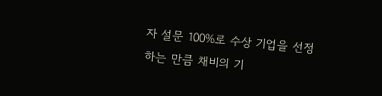자 설문 100%로 수상 기업을 선정하는 만큼 채비의 기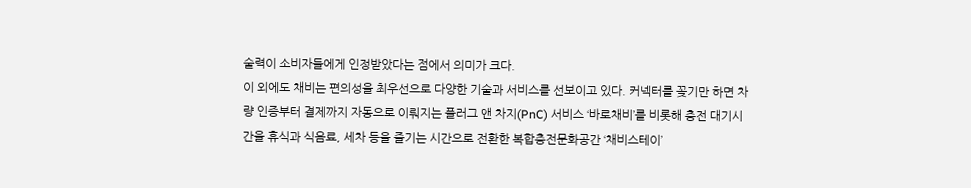술력이 소비자들에게 인정받았다는 점에서 의미가 크다.
이 외에도 채비는 편의성을 최우선으로 다양한 기술과 서비스를 선보이고 있다. 커넥터를 꽂기만 하면 차량 인증부터 결제까지 자동으로 이뤄지는 플러그 앤 차지(PnC) 서비스 ‘바로채비’를 비롯해 충전 대기시간을 휴식과 식음료, 세차 등을 즐기는 시간으로 전환한 복합충전문화공간 ‘채비스테이’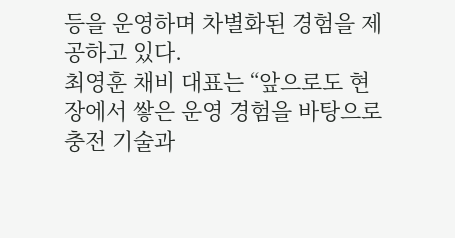등을 운영하며 차별화된 경험을 제공하고 있다.
최영훈 채비 대표는 “앞으로도 현장에서 쌓은 운영 경험을 바탕으로 충전 기술과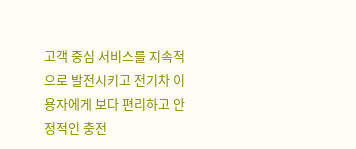고객 중심 서비스를 지속적으로 발전시키고 전기차 이용자에게 보다 편리하고 안정적인 충전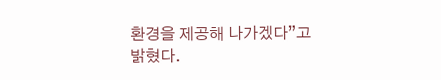환경을 제공해 나가겠다”고 밝혔다.